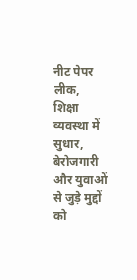नीट पेपर लीक, शिक्षा व्यवस्था में सुधार, बेरोजगारी और युवाओं से जुड़े मुद्दों को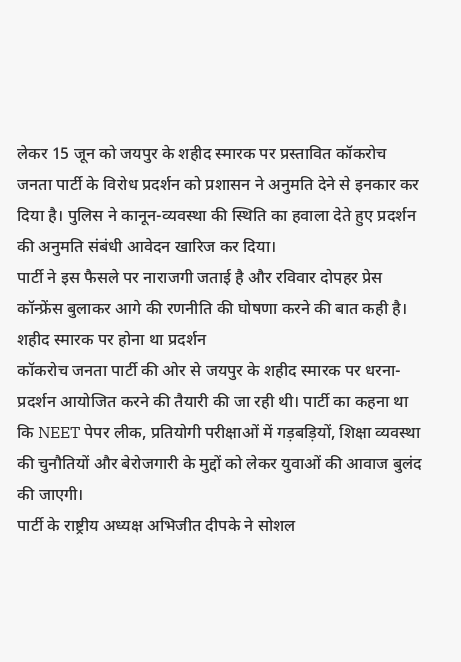लेकर 15 जून को जयपुर के शहीद स्मारक पर प्रस्तावित कॉकरोच जनता पार्टी के विरोध प्रदर्शन को प्रशासन ने अनुमति देने से इनकार कर दिया है। पुलिस ने कानून-व्यवस्था की स्थिति का हवाला देते हुए प्रदर्शन की अनुमति संबंधी आवेदन खारिज कर दिया।
पार्टी ने इस फैसले पर नाराजगी जताई है और रविवार दोपहर प्रेस कॉन्फ्रेंस बुलाकर आगे की रणनीति की घोषणा करने की बात कही है।
शहीद स्मारक पर होना था प्रदर्शन
कॉकरोच जनता पार्टी की ओर से जयपुर के शहीद स्मारक पर धरना-प्रदर्शन आयोजित करने की तैयारी की जा रही थी। पार्टी का कहना था कि NEET पेपर लीक, प्रतियोगी परीक्षाओं में गड़बड़ियों, शिक्षा व्यवस्था की चुनौतियों और बेरोजगारी के मुद्दों को लेकर युवाओं की आवाज बुलंद की जाएगी।
पार्टी के राष्ट्रीय अध्यक्ष अभिजीत दीपके ने सोशल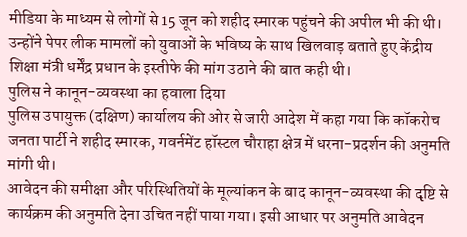मीडिया के माध्यम से लोगों से 15 जून को शहीद स्मारक पहुंचने की अपील भी की थी। उन्होंने पेपर लीक मामलों को युवाओं के भविष्य के साथ खिलवाड़ बताते हुए केंद्रीय शिक्षा मंत्री धर्मेंद्र प्रधान के इस्तीफे की मांग उठाने की बात कही थी।
पुलिस ने कानून-व्यवस्था का हवाला दिया
पुलिस उपायुक्त (दक्षिण) कार्यालय की ओर से जारी आदेश में कहा गया कि कॉकरोच जनता पार्टी ने शहीद स्मारक, गवर्नमेंट हॉस्टल चौराहा क्षेत्र में धरना-प्रदर्शन की अनुमति मांगी थी।
आवेदन की समीक्षा और परिस्थितियों के मूल्यांकन के बाद कानून-व्यवस्था की दृष्टि से कार्यक्रम की अनुमति देना उचित नहीं पाया गया। इसी आधार पर अनुमति आवेदन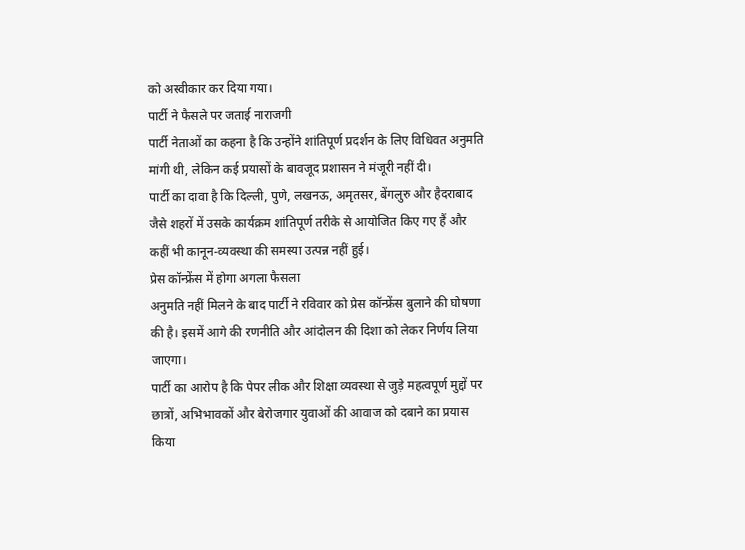को अस्वीकार कर दिया गया।
पार्टी ने फैसले पर जताई नाराजगी
पार्टी नेताओं का कहना है कि उन्होंने शांतिपूर्ण प्रदर्शन के लिए विधिवत अनुमति मांगी थी, लेकिन कई प्रयासों के बावजूद प्रशासन ने मंजूरी नहीं दी।
पार्टी का दावा है कि दिल्ली, पुणे, लखनऊ, अमृतसर, बेंगलुरु और हैदराबाद जैसे शहरों में उसके कार्यक्रम शांतिपूर्ण तरीके से आयोजित किए गए हैं और कहीं भी कानून-व्यवस्था की समस्या उत्पन्न नहीं हुई।
प्रेस कॉन्फ्रेंस में होगा अगला फैसला
अनुमति नहीं मिलने के बाद पार्टी ने रविवार को प्रेस कॉन्फ्रेंस बुलाने की घोषणा की है। इसमें आगे की रणनीति और आंदोलन की दिशा को लेकर निर्णय लिया जाएगा।
पार्टी का आरोप है कि पेपर लीक और शिक्षा व्यवस्था से जुड़े महत्वपूर्ण मुद्दों पर छात्रों, अभिभावकों और बेरोजगार युवाओं की आवाज को दबाने का प्रयास किया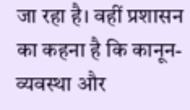जा रहा है। वहीं प्रशासन का कहना है कि कानून-व्यवस्था और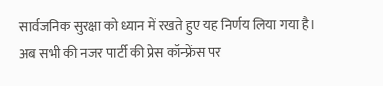सार्वजनिक सुरक्षा को ध्यान में रखते हुए यह निर्णय लिया गया है।
अब सभी की नजर पार्टी की प्रेस कॉन्फ्रेंस पर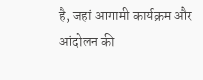है, जहां आगामी कार्यक्रम और आंदोलन की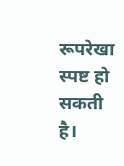रूपरेखा स्पष्ट हो सकती है।